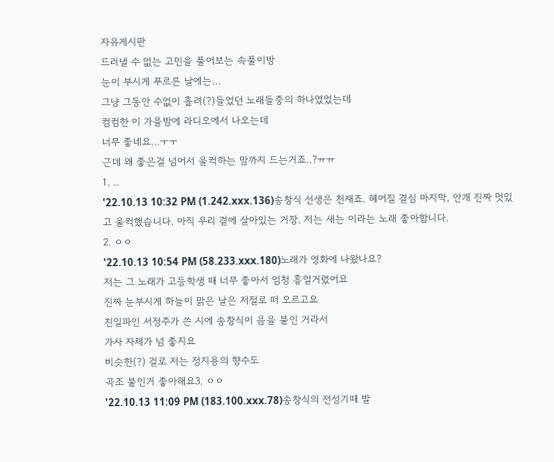자유게시판
드러낼 수 없는 고민을 풀어보는 속풀이방
눈이 부시게 푸르른 날에는...
그냥 그동안 수없이 흘려(?)들었던 노래들중의 하나였었는데
컴컴한 이 가을밤에 라디오에서 나오는데
너무 좋네요...ㅜㅜ
근데 왜 좋은걸 넘어서 울컥하는 맘까지 드는거죠..?ㅠㅠ
1. ..
'22.10.13 10:32 PM (1.242.xxx.136)송창식 선생은 천재죠. 헤어질 결심 마지막, 안개 진짜 멋있고 울컥했습니다. 아직 우리 곁에 살아있는 거장. 저는 새는 이라는 노래 좋아합니다.
2. ㅇㅇ
'22.10.13 10:54 PM (58.233.xxx.180)노래가 영화에 나왔나요?
저는 그 노래가 고등학생 때 너무 좋아서 엄청 흥얼거렸어요
진짜 눈부시게 하늘이 맑은 날은 저절로 떠 오르고요
친일파인 서정주가 쓴 시에 송창식이 음을 붙인 거라서
가사 자체가 넘 좋지요
비슷한(?) 걸로 저는 정지용의 향수도
곡조 붙인거 좋아해요3. ㅇㅇ
'22.10.13 11:09 PM (183.100.xxx.78)송창식의 전성기때 발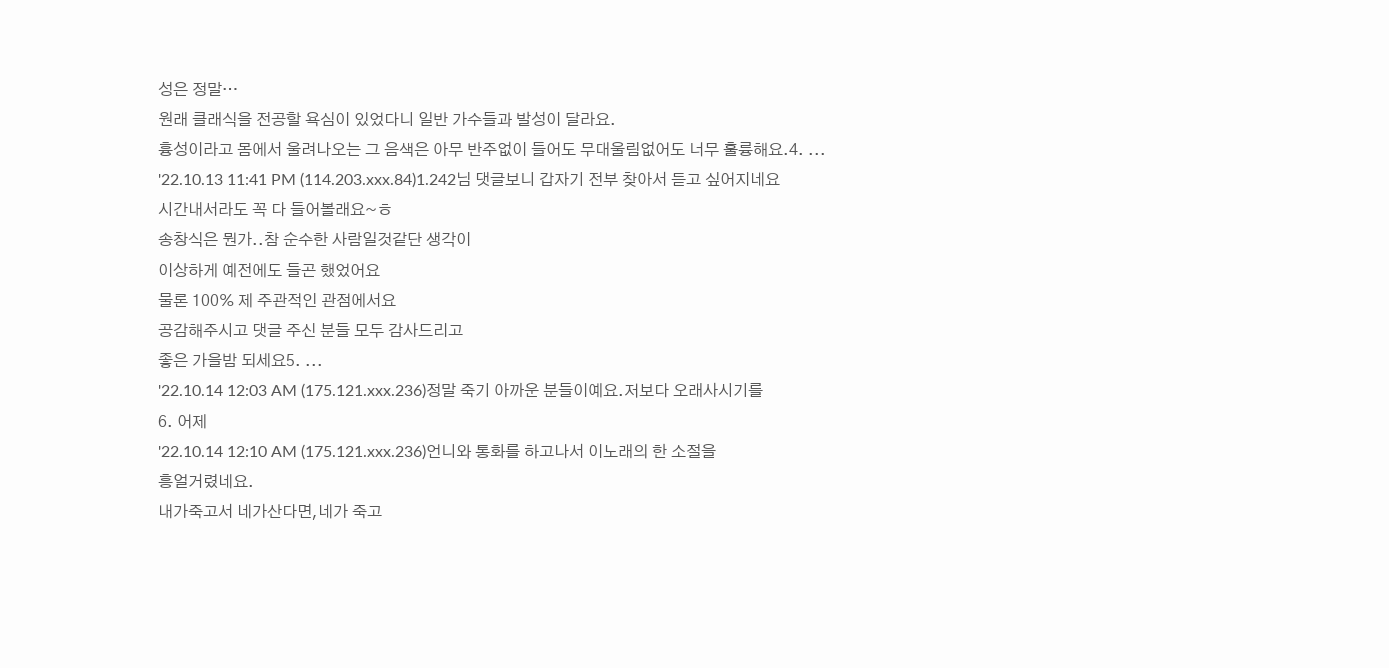성은 정말…
원래 클래식을 전공할 욕심이 있었다니 일반 가수들과 발성이 달라요.
흉성이라고 몸에서 울려나오는 그 음색은 아무 반주없이 들어도 무대울림없어도 너무 훌륭해요.4. ...
'22.10.13 11:41 PM (114.203.xxx.84)1.242님 댓글보니 갑자기 전부 찾아서 듣고 싶어지네요
시간내서라도 꼭 다 들어볼래요~ㅎ
송창식은 뭔가..참 순수한 사람일것같단 생각이
이상하게 예전에도 들곤 했었어요
물론 100% 제 주관적인 관점에서요
공감해주시고 댓글 주신 분들 모두 감사드리고
좋은 가을밤 되세요5. ...
'22.10.14 12:03 AM (175.121.xxx.236)정말 죽기 아까운 분들이예요.저보다 오래사시기를
6. 어제
'22.10.14 12:10 AM (175.121.xxx.236)언니와 통화를 하고나서 이노래의 한 소절을
흥얼거렸네요.
내가죽고서 네가산다면,네가 죽고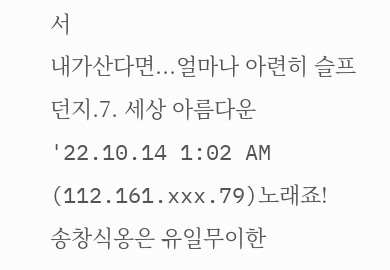서
내가산다면...얼마나 아련히 슬프던지.7. 세상 아름다운
'22.10.14 1:02 AM (112.161.xxx.79)노래죠!
송창식옹은 유일무이한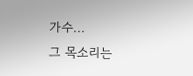가수...
그 목소리는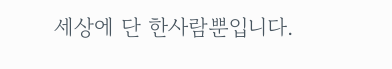세상에 단 한사람뿐입니다.